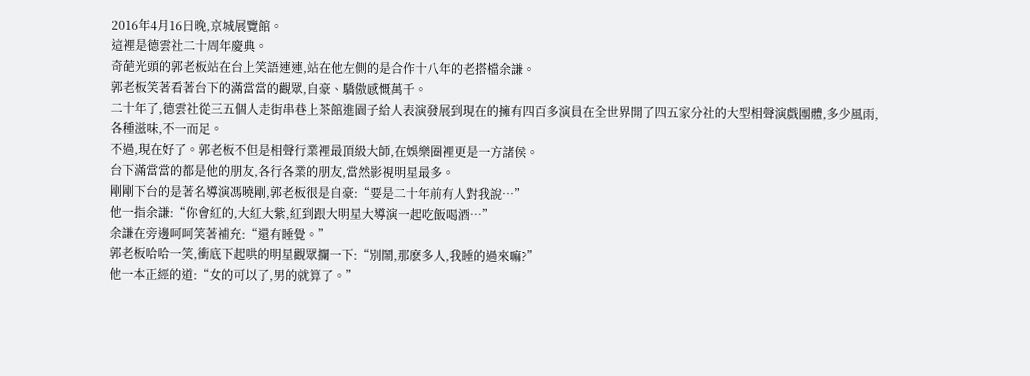2016年4月16日晚,京城展覽館。
這裡是德雲社二十周年慶典。
奇葩光頭的郭老板站在台上笑語連連,站在他左側的是合作十八年的老搭檔余謙。
郭老板笑著看著台下的滿當當的觀眾,自豪、驕傲感慨萬千。
二十年了,德雲社從三五個人走街串巷上茶館進園子給人表演發展到現在的擁有四百多演員在全世界開了四五家分社的大型相聲演戲團體,多少風雨,各種滋味,不一而足。
不過,現在好了。郭老板不但是相聲行業裡最頂級大師,在娛樂圈裡更是一方諸侯。
台下滿當當的都是他的朋友,各行各業的朋友,當然影視明星最多。
剛剛下台的是著名導演馮曉剛,郭老板很是自豪:“要是二十年前有人對我說…”
他一指余謙:“你會紅的,大紅大紫,紅到跟大明星大導演一起吃飯喝酒…”
余謙在旁邊呵呵笑著補充:“還有睡覺。”
郭老板哈哈一笑,衝底下起哄的明星觀眾攔一下:“別鬧,那麽多人,我睡的過來嘛?”
他一本正經的道:“女的可以了,男的就算了。”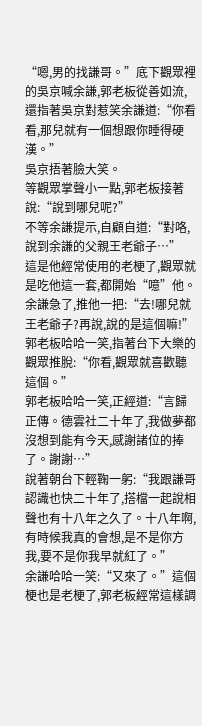“嗯,男的找謙哥。”底下觀眾裡的吳京喊余謙,郭老板從善如流,還指著吳京對惹笑余謙道:“你看看,那兒就有一個想跟你睡得硬漢。”
吳京捂著臉大笑。
等觀眾掌聲小一點,郭老板接著說:“說到哪兒呢?”
不等余謙提示,自顧自道:“對咯,說到余謙的父親王老爺子…”
這是他經常使用的老梗了,觀眾就是吃他這一套,都開始“噫”他。
余謙急了,推他一把:“去!哪兒就王老爺子?再說,說的是這個嘛!”
郭老板哈哈一笑,指著台下大樂的觀眾推脫:“你看,觀眾就喜歡聽這個。”
郭老板哈哈一笑,正經道:“言歸正傳。德雲社二十年了,我做夢都沒想到能有今天,感謝諸位的捧了。謝謝…”
說著朝台下輕鞠一躬:“我跟謙哥認識也快二十年了,搭檔一起說相聲也有十八年之久了。十八年啊,有時候我真的會想,是不是你方我,要不是你我早就紅了。”
余謙哈哈一笑:“又來了。”這個梗也是老梗了,郭老板經常這樣調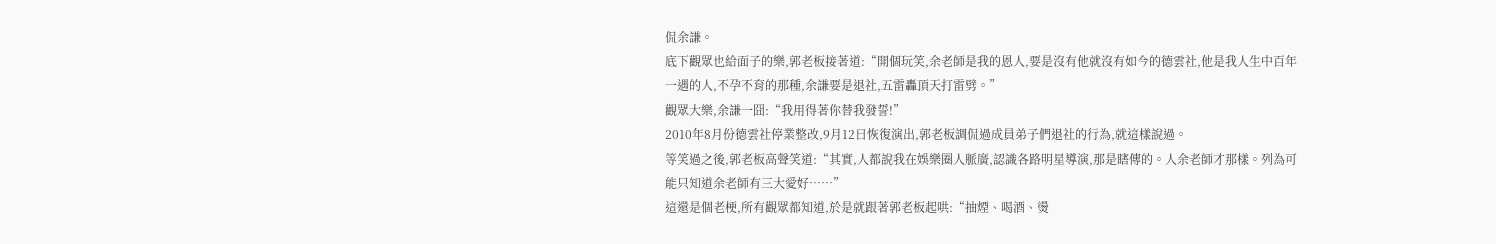侃余謙。
底下觀眾也給面子的樂,郭老板接著道:“開個玩笑,余老師是我的恩人,要是沒有他就沒有如今的德雲社,他是我人生中百年一遇的人,不孕不育的那種,余謙要是退社,五雷轟頂天打雷劈。”
觀眾大樂,余謙一囧:“我用得著你替我發誓!”
2010年8月份德雲社停業整改,9月12日恢復演出,郭老板調侃過成員弟子們退社的行為,就這樣說過。
等笑過之後,郭老板高聲笑道:“其實,人都說我在娛樂圈人脈廣,認識各路明星導演,那是瞎傳的。人余老師才那樣。列為可能只知道余老師有三大愛好……”
這還是個老梗,所有觀眾都知道,於是就跟著郭老板起哄:“抽煙、喝酒、燙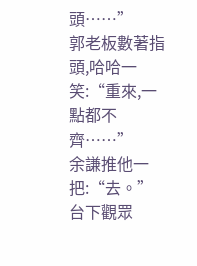頭……”
郭老板數著指頭,哈哈一笑:“重來,一點都不齊……”
余謙推他一把:“去。”
台下觀眾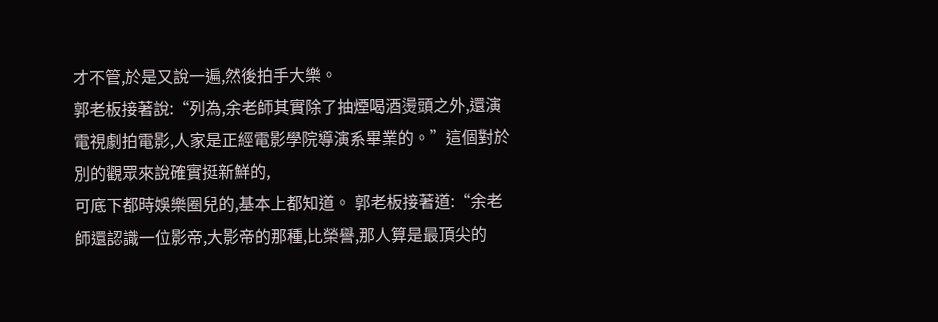才不管,於是又說一遍,然後拍手大樂。
郭老板接著說:“列為,余老師其實除了抽煙喝酒燙頭之外,還演電視劇拍電影,人家是正經電影學院導演系畢業的。”這個對於別的觀眾來說確實挺新鮮的,
可底下都時娛樂圈兒的,基本上都知道。 郭老板接著道:“余老師還認識一位影帝,大影帝的那種,比榮譽,那人算是最頂尖的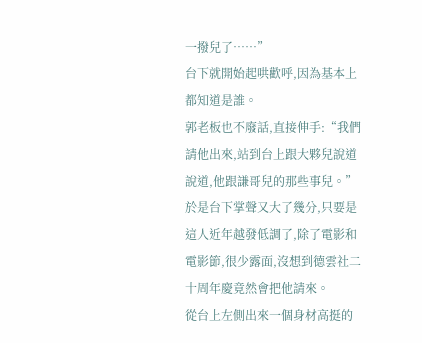一撥兒了……”
台下就開始起哄歡呼,因為基本上都知道是誰。
郭老板也不廢話,直接伸手:“我們請他出來,站到台上跟大夥兒說道說道,他跟謙哥兒的那些事兒。”
於是台下掌聲又大了幾分,只要是這人近年越發低調了,除了電影和電影節,很少露面,沒想到德雲社二十周年慶竟然會把他請來。
從台上左側出來一個身材高挺的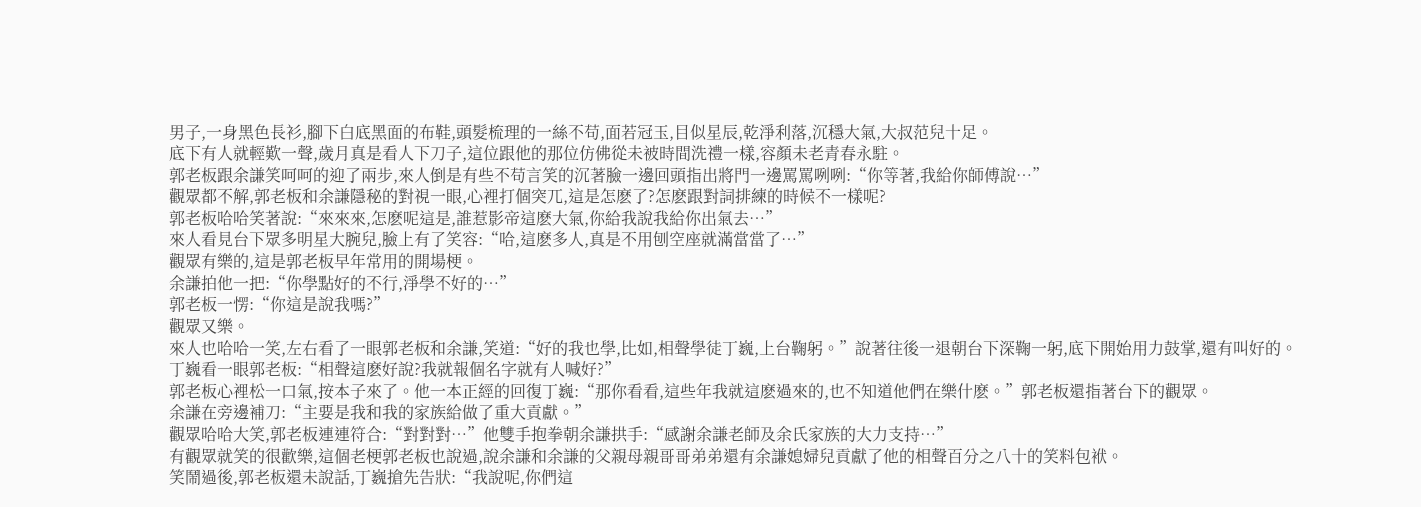男子,一身黑色長衫,腳下白底黑面的布鞋,頭髮梳理的一絲不苟,面若冠玉,目似星辰,乾淨利落,沉穩大氣,大叔范兒十足。
底下有人就輕歎一聲,歲月真是看人下刀子,這位跟他的那位仿佛從未被時間洗禮一樣,容顏未老青春永駐。
郭老板跟余謙笑呵呵的迎了兩步,來人倒是有些不苟言笑的沉著臉一邊回頭指出將門一邊罵罵咧咧:“你等著,我給你師傅說…”
觀眾都不解,郭老板和余謙隱秘的對視一眼,心裡打個突兀,這是怎麽了?怎麽跟對詞排練的時候不一樣呢?
郭老板哈哈笑著說:“來來來,怎麽呢這是,誰惹影帝這麽大氣,你給我說我給你出氣去…”
來人看見台下眾多明星大腕兒,臉上有了笑容:“哈,這麽多人,真是不用刨空座就滿當當了…”
觀眾有樂的,這是郭老板早年常用的開場梗。
余謙拍他一把:“你學點好的不行,淨學不好的…”
郭老板一愣:“你這是說我嗎?”
觀眾又樂。
來人也哈哈一笑,左右看了一眼郭老板和余謙,笑道:“好的我也學,比如,相聲學徒丁巍,上台鞠躬。”說著往後一退朝台下深鞠一躬,底下開始用力鼓掌,還有叫好的。
丁巍看一眼郭老板:“相聲這麽好說?我就報個名字就有人喊好?”
郭老板心裡松一口氣,按本子來了。他一本正經的回復丁巍:“那你看看,這些年我就這麽過來的,也不知道他們在樂什麽。”郭老板還指著台下的觀眾。
余謙在旁邊補刀:“主要是我和我的家族給做了重大貢獻。”
觀眾哈哈大笑,郭老板連連符合:“對對對…”他雙手抱拳朝余謙拱手:“感謝余謙老師及余氏家族的大力支持…”
有觀眾就笑的很歡樂,這個老梗郭老板也說過,說余謙和余謙的父親母親哥哥弟弟還有余謙媳婦兒貢獻了他的相聲百分之八十的笑料包袱。
笑鬧過後,郭老板還未說話,丁巍搶先告狀:“我說呢,你們這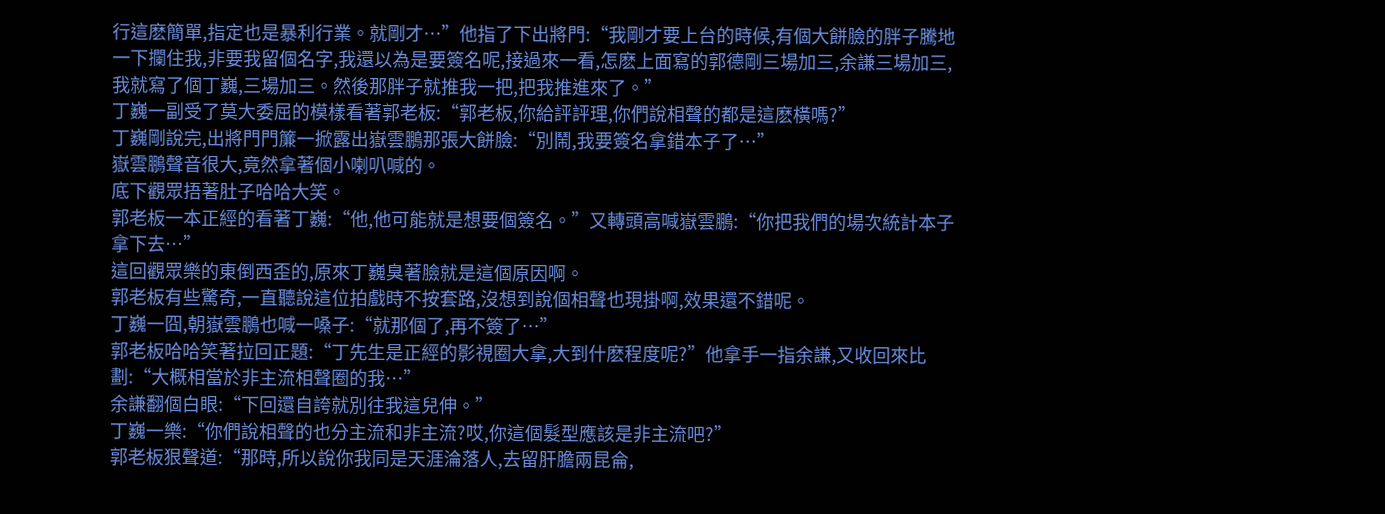行這麽簡單,指定也是暴利行業。就剛才…”他指了下出將門:“我剛才要上台的時候,有個大餅臉的胖子騰地一下攔住我,非要我留個名字,我還以為是要簽名呢,接過來一看,怎麽上面寫的郭德剛三場加三,余謙三場加三,我就寫了個丁巍,三場加三。然後那胖子就推我一把,把我推進來了。”
丁巍一副受了莫大委屈的模樣看著郭老板:“郭老板,你給評評理,你們說相聲的都是這麽橫嗎?”
丁巍剛說完,出將門門簾一掀露出嶽雲鵬那張大餅臉:“別鬧,我要簽名拿錯本子了…”
嶽雲鵬聲音很大,竟然拿著個小喇叭喊的。
底下觀眾捂著肚子哈哈大笑。
郭老板一本正經的看著丁巍:“他,他可能就是想要個簽名。”又轉頭高喊嶽雲鵬:“你把我們的場次統計本子拿下去…”
這回觀眾樂的東倒西歪的,原來丁巍臭著臉就是這個原因啊。
郭老板有些驚奇,一直聽說這位拍戲時不按套路,沒想到說個相聲也現掛啊,效果還不錯呢。
丁巍一囧,朝嶽雲鵬也喊一嗓子:“就那個了,再不簽了…”
郭老板哈哈笑著拉回正題:“丁先生是正經的影視圈大拿,大到什麽程度呢?”他拿手一指余謙,又收回來比劃:“大概相當於非主流相聲圈的我…”
余謙翻個白眼:“下回還自誇就別往我這兒伸。”
丁巍一樂:“你們說相聲的也分主流和非主流?哎,你這個髮型應該是非主流吧?”
郭老板狠聲道:“那時,所以說你我同是天涯淪落人,去留肝膽兩昆侖,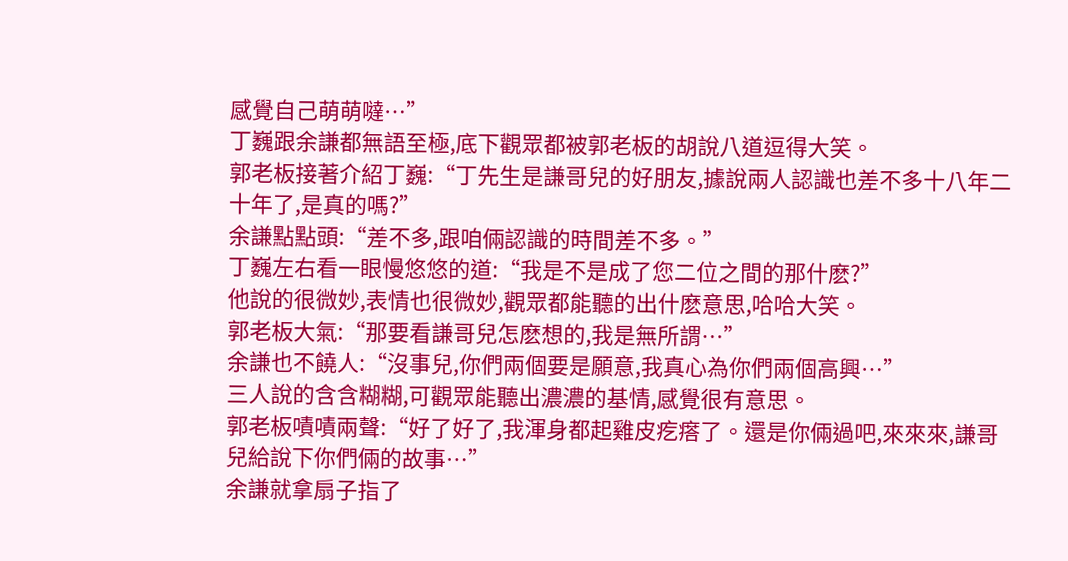感覺自己萌萌噠…”
丁巍跟余謙都無語至極,底下觀眾都被郭老板的胡說八道逗得大笑。
郭老板接著介紹丁巍:“丁先生是謙哥兒的好朋友,據說兩人認識也差不多十八年二十年了,是真的嗎?”
余謙點點頭:“差不多,跟咱倆認識的時間差不多。”
丁巍左右看一眼慢悠悠的道:“我是不是成了您二位之間的那什麽?”
他說的很微妙,表情也很微妙,觀眾都能聽的出什麽意思,哈哈大笑。
郭老板大氣:“那要看謙哥兒怎麽想的,我是無所謂…”
余謙也不饒人:“沒事兒,你們兩個要是願意,我真心為你們兩個高興…”
三人說的含含糊糊,可觀眾能聽出濃濃的基情,感覺很有意思。
郭老板嘖嘖兩聲:“好了好了,我渾身都起雞皮疙瘩了。還是你倆過吧,來來來,謙哥兒給說下你們倆的故事…”
余謙就拿扇子指了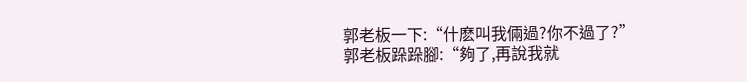郭老板一下:“什麽叫我倆過?你不過了?”
郭老板跺跺腳:“夠了,再說我就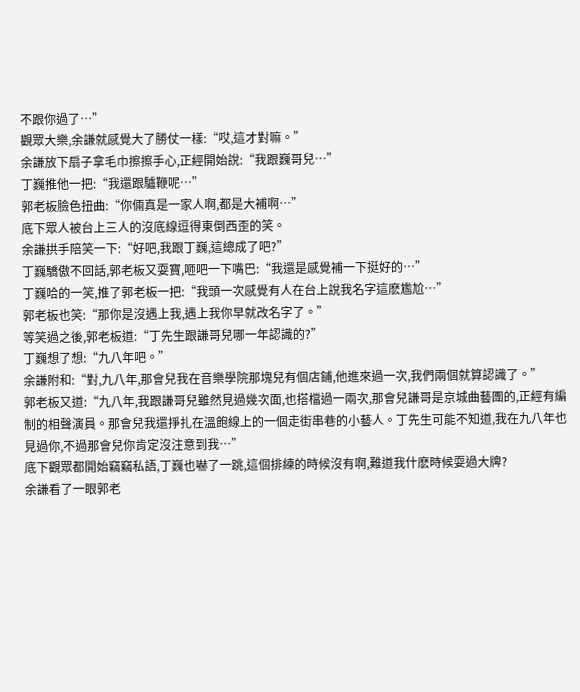不跟你過了…”
觀眾大樂,余謙就感覺大了勝仗一樣:“哎,這才對嘛。”
余謙放下扇子拿毛巾擦擦手心,正經開始說:“我跟巍哥兒…”
丁巍推他一把:“我還跟驢鞭呢…”
郭老板臉色扭曲:“你倆真是一家人啊,都是大補啊…”
底下眾人被台上三人的沒底線逗得東倒西歪的笑。
余謙拱手陪笑一下:“好吧,我跟丁巍,這總成了吧?”
丁巍驕傲不回話,郭老板又耍寶,咂吧一下嘴巴:“我還是感覺補一下挺好的…”
丁巍哈的一笑,推了郭老板一把:“我頭一次感覺有人在台上說我名字這麽尷尬…”
郭老板也笑:“那你是沒遇上我,遇上我你早就改名字了。”
等笑過之後,郭老板道:“丁先生跟謙哥兒哪一年認識的?”
丁巍想了想:“九八年吧。”
余謙附和:“對,九八年,那會兒我在音樂學院那塊兒有個店鋪,他進來過一次,我們兩個就算認識了。”
郭老板又道:“九八年,我跟謙哥兒雖然見過幾次面,也搭檔過一兩次,那會兒謙哥是京城曲藝團的,正經有編制的相聲演員。那會兒我還掙扎在溫飽線上的一個走街串巷的小藝人。丁先生可能不知道,我在九八年也見過你,不過那會兒你肯定沒注意到我…”
底下觀眾都開始竊竊私語,丁巍也嚇了一跳,這個排練的時候沒有啊,難道我什麽時候耍過大牌?
余謙看了一眼郭老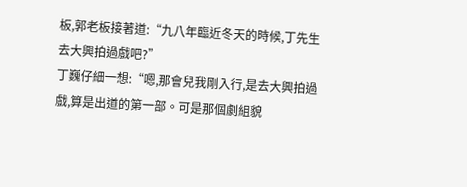板,郭老板接著道:“九八年臨近冬天的時候,丁先生去大興拍過戲吧?”
丁巍仔細一想:“嗯,那會兒我剛入行,是去大興拍過戲,算是出道的第一部。可是那個劇組貌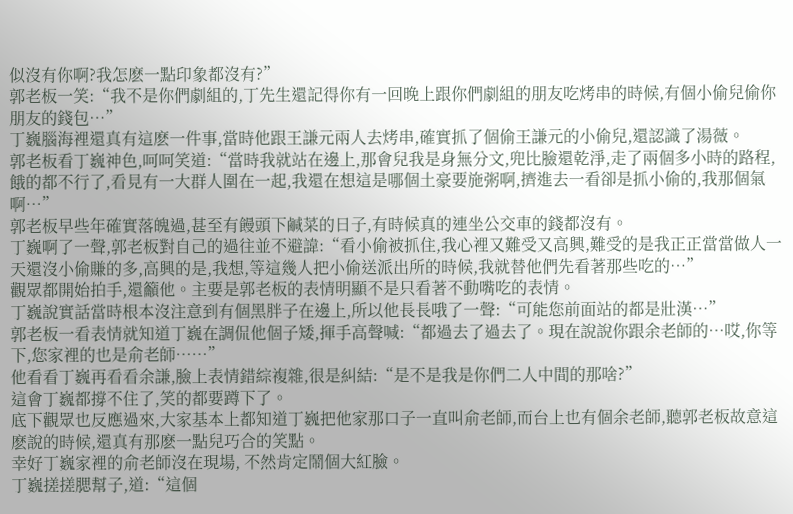似沒有你啊?我怎麽一點印象都沒有?”
郭老板一笑:“我不是你們劇組的,丁先生還記得你有一回晚上跟你們劇組的朋友吃烤串的時候,有個小偷兒偷你朋友的錢包…”
丁巍腦海裡還真有這麽一件事,當時他跟王謙元兩人去烤串,確實抓了個偷王謙元的小偷兒,還認識了湯薇。
郭老板看丁巍神色,呵呵笑道:“當時我就站在邊上,那會兒我是身無分文,兜比臉還乾淨,走了兩個多小時的路程,餓的都不行了,看見有一大群人圍在一起,我還在想這是哪個土豪要施粥啊,擠進去一看卻是抓小偷的,我那個氣啊…”
郭老板早些年確實落魄過,甚至有饅頭下鹹菜的日子,有時候真的連坐公交車的錢都沒有。
丁巍啊了一聲,郭老板對自己的過往並不避諱:“看小偷被抓住,我心裡又難受又高興,難受的是我正正當當做人一天還沒小偷賺的多,高興的是,我想,等這幾人把小偷送派出所的時候,我就替他們先看著那些吃的…”
觀眾都開始拍手,還籲他。主要是郭老板的表情明顯不是只看著不動嘴吃的表情。
丁巍說實話當時根本沒注意到有個黑胖子在邊上,所以他長長哦了一聲:“可能您前面站的都是壯漢…”
郭老板一看表情就知道丁巍在調侃他個子矮,揮手高聲喊:“都過去了過去了。現在說說你跟余老師的…哎,你等下,您家裡的也是俞老師……”
他看看丁巍再看看余謙,臉上表情錯綜複雜,很是糾結:“是不是我是你們二人中間的那啥?”
這會丁巍都撐不住了,笑的都要蹲下了。
底下觀眾也反應過來,大家基本上都知道丁巍把他家那口子一直叫俞老師,而台上也有個余老師,聽郭老板故意這麽說的時候,還真有那麽一點兒巧合的笑點。
幸好丁巍家裡的俞老師沒在現場, 不然肯定鬧個大紅臉。
丁巍搓搓腮幫子,道:“這個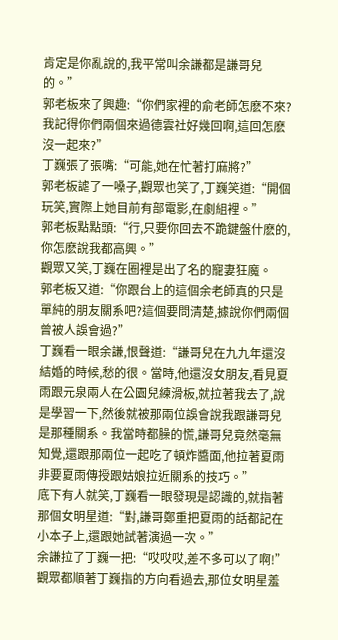肯定是你亂說的,我平常叫余謙都是謙哥兒的。”
郭老板來了興趣:“你們家裡的俞老師怎麽不來?我記得你們兩個來過德雲社好幾回啊,這回怎麽沒一起來?”
丁巍張了張嘴:“可能,她在忙著打麻將?”
郭老板謔了一嗓子,觀眾也笑了,丁巍笑道:“開個玩笑,實際上她目前有部電影,在劇組裡。”
郭老板點點頭:“行,只要你回去不跪鍵盤什麽的,你怎麽說我都高興。”
觀眾又笑,丁巍在圈裡是出了名的寵妻狂魔。
郭老板又道:“你跟台上的這個余老師真的只是單純的朋友關系吧?這個要問清楚,據說你們兩個曾被人誤會過?”
丁巍看一眼余謙,恨聲道:“謙哥兒在九九年還沒結婚的時候,愁的很。當時,他還沒女朋友,看見夏雨跟元泉兩人在公園兒練滑板,就拉著我去了,說是學習一下,然後就被那兩位誤會說我跟謙哥兒是那種關系。我當時都臊的慌,謙哥兒竟然毫無知覺,還跟那兩位一起吃了頓炸醬面,他拉著夏雨非要夏雨傳授跟姑娘拉近關系的技巧。”
底下有人就笑,丁巍看一眼發現是認識的,就指著那個女明星道:“對,謙哥鄭重把夏雨的話都記在小本子上,還跟她試著演過一次。”
余謙拉了丁巍一把:“哎哎哎,差不多可以了啊!”
觀眾都順著丁巍指的方向看過去,那位女明星羞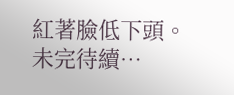紅著臉低下頭。
未完待續…